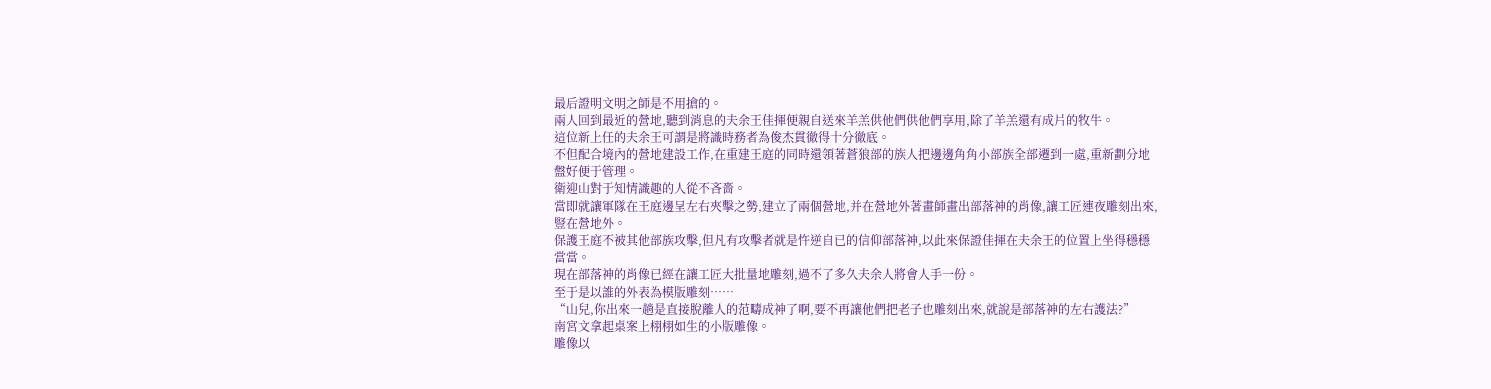最后證明文明之師是不用搶的。
兩人回到最近的營地,聽到消息的夫余王佳揮便親自送來羊羔供他們供他們享用,除了羊羔還有成片的牧牛。
這位新上任的夫余王可謂是將識時務者為俊杰貫徹得十分徹底。
不但配合境內的營地建設工作,在重建王庭的同時還領著蒼狼部的族人把邊邊角角小部族全部遷到一處,重新劃分地盤好便于管理。
衛迎山對于知情識趣的人從不吝嗇。
當即就讓軍隊在王庭邊呈左右夾擊之勢,建立了兩個營地,并在營地外著畫師畫出部落神的肖像,讓工匠連夜雕刻出來,豎在營地外。
保護王庭不被其他部族攻擊,但凡有攻擊者就是忤逆自已的信仰部落神,以此來保證佳揮在夫余王的位置上坐得穩穩當當。
現在部落神的肖像已經在讓工匠大批量地雕刻,過不了多久夫余人將會人手一份。
至于是以誰的外表為模版雕刻……
“山兒,你出來一趟是直接脫離人的范疇成神了啊,要不再讓他們把老子也雕刻出來,就說是部落神的左右護法?”
南宮文拿起桌案上栩栩如生的小版雕像。
雕像以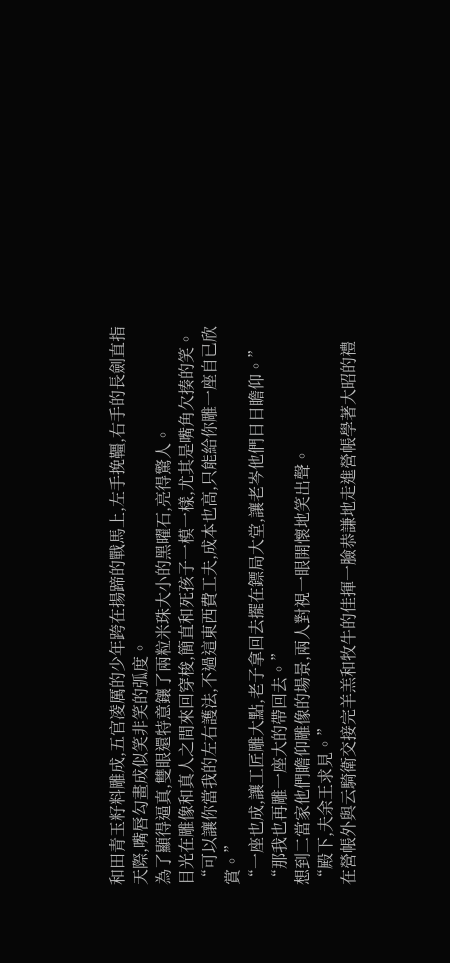和田青玉籽料雕成,五官凌厲的少年跨在揚蹄的戰馬上,左手挽韁,右手的長劍直指天際,嘴唇勾畫成似笑非笑的弧度。
為了顯得逼真,雙眼還特意鑲了兩粒米珠大小的黑曜石,亮得驚人。
目光在雕像和真人之間來回穿梭,簡直和死孩子一模一樣,尤其是嘴角欠揍的笑。
“可以讓你當我的左右護法,不過這東西費工夫,成本也高,只能給你雕一座自已欣賞。”
“一座也成,讓工匠雕大點,老子拿回去擺在鏢局大堂,讓老岑他們日日瞻仰。”
“那我也再雕一座大的帶回去。”
想到二當家他們瞻仰雕像的場景,兩人對視一眼開懷地笑出聲。
“殿下,夫余王求見。”
在營帳外與云騎衛交接完羊羔和牧牛的佳揮一臉恭謙地走進營帳學著大昭的禮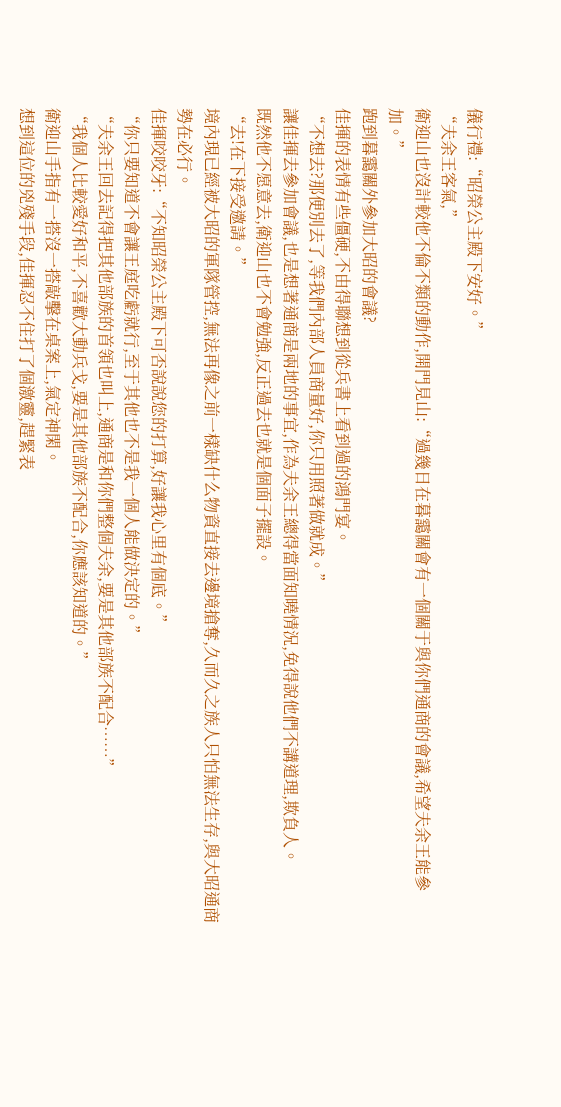儀行禮:“昭榮公主殿下安好。”
“夫余王客氣,”
衛迎山也沒計較他不倫不類的動作,開門見山:“過幾日在暮靄關會有一個關于與你們通商的會議,希望夫余王能參加。”
跑到暮靄關外參加大昭的會議?
佳揮的表情有些僵硬,不由得聯想到從兵書上看到過的鴻門宴。
“不想去?那便別去了,等我們內部人員商量好,你只用照著做就成。”
讓佳揮去參加會議,也是想著通商是兩地的事宜,作為夫余王總得當面知曉情況,免得說他們不講道理,欺負人。
既然他不愿意去,衛迎山也不會勉強,反正過去也就是個面子擺設。
“去!在下接受邀請。”
境內現已經被大昭的軍隊管控,無法再像之前一樣缺什么物資直接去邊境搶奪,久而久之族人只怕無法生存,與大昭通商勢在必行。
佳揮咬咬牙:“不知昭榮公主殿下可否說說您的打算,好讓我心里有個底。”
“你只要知道不會讓王庭吃虧就行,至于其他也不是我一個人能做決定的。”
“夫余王回去記得把其他部族的首領也叫上,通商是和你們整個夫余,要是其他部族不配合……”
“我個人比較愛好和平,不喜歡大動兵戈,要是其他部族不配合,你應該知道的。”
衛迎山手指有一搭沒一搭敲擊在桌案上,氣定神閑。
想到這位的兇殘手段,佳揮忍不住打了個激靈,趕緊表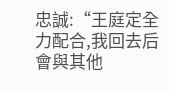忠誠:“王庭定全力配合,我回去后會與其他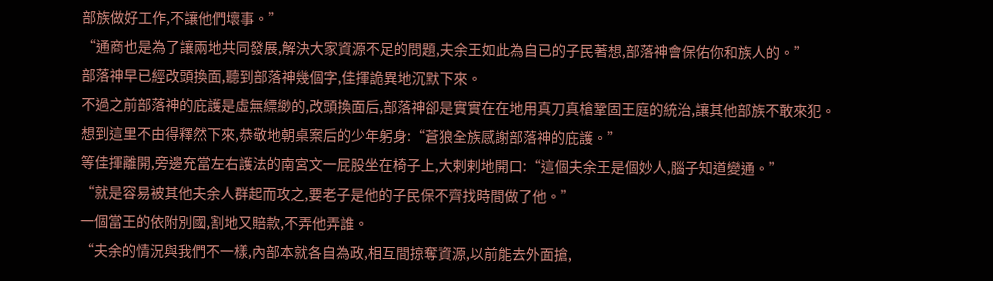部族做好工作,不讓他們壞事。”
“通商也是為了讓兩地共同發展,解決大家資源不足的問題,夫余王如此為自已的子民著想,部落神會保佑你和族人的。”
部落神早已經改頭換面,聽到部落神幾個字,佳揮詭異地沉默下來。
不過之前部落神的庇護是虛無縹緲的,改頭換面后,部落神卻是實實在在地用真刀真槍鞏固王庭的統治,讓其他部族不敢來犯。
想到這里不由得釋然下來,恭敬地朝桌案后的少年躬身:“蒼狼全族感謝部落神的庇護。”
等佳揮離開,旁邊充當左右護法的南宮文一屁股坐在椅子上,大剌剌地開口:“這個夫余王是個妙人,腦子知道變通。”
“就是容易被其他夫余人群起而攻之,要老子是他的子民保不齊找時間做了他。”
一個當王的依附別國,割地又賠款,不弄他弄誰。
“夫余的情況與我們不一樣,內部本就各自為政,相互間掠奪資源,以前能去外面搶,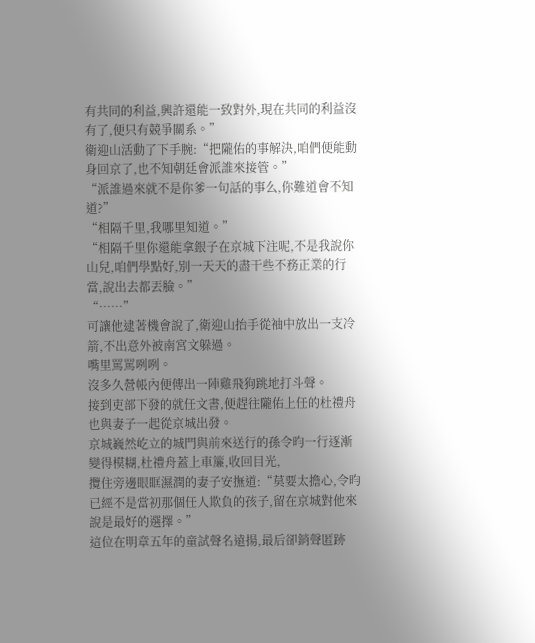有共同的利益,興許還能一致對外,現在共同的利益沒有了,便只有競爭關系。”
衛迎山活動了下手腕:“把隴佑的事解決,咱們便能動身回京了,也不知朝廷會派誰來接管。”
“派誰過來就不是你爹一句話的事么,你難道會不知道?”
“相隔千里,我哪里知道。”
“相隔千里你還能拿銀子在京城下注呢,不是我說你山兒,咱們學點好,別一天天的盡干些不務正業的行當,說出去都丟臉。”
“……”
可讓他逮著機會說了,衛迎山抬手從袖中放出一支冷箭,不出意外被南宮文躲過。
嘴里罵罵咧咧。
沒多久營帳內便傳出一陣雞飛狗跳地打斗聲。
接到吏部下發的就任文書,便趕往隴佑上任的杜禮舟也與妻子一起從京城出發。
京城巍然屹立的城門與前來送行的孫令昀一行逐漸變得模糊,杜禮舟蓋上車簾,收回目光,
攬住旁邊眼眶濕潤的妻子安撫道:“莫要太擔心,令昀已經不是當初那個任人欺負的孩子,留在京城對他來說是最好的選擇。”
這位在明章五年的童試聲名遠揚,最后卻銷聲匿跡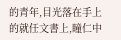的青年,目光落在手上的就任文書上,瞳仁中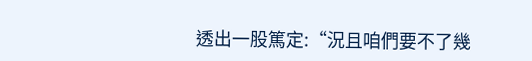透出一股篤定:“況且咱們要不了幾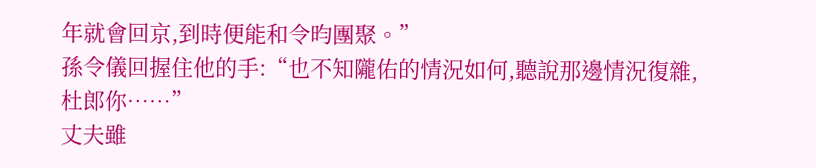年就會回京,到時便能和令昀團聚。”
孫令儀回握住他的手:“也不知隴佑的情況如何,聽說那邊情況復雜,杜郎你……”
丈夫雖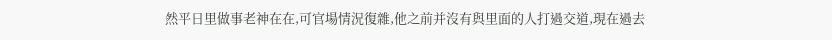然平日里做事老神在在,可官場情況復雜,他之前并沒有與里面的人打過交道,現在過去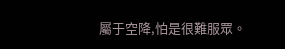屬于空降,怕是很難服眾。